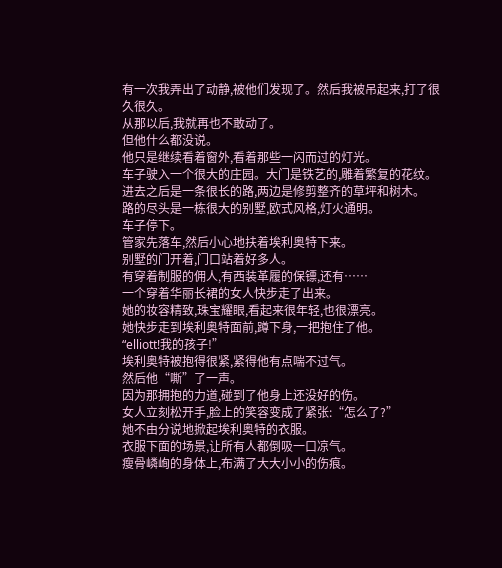有一次我弄出了动静,被他们发现了。然后我被吊起来,打了很久很久。
从那以后,我就再也不敢动了。
但他什么都没说。
他只是继续看着窗外,看着那些一闪而过的灯光。
车子驶入一个很大的庄园。大门是铁艺的,雕着繁复的花纹。
进去之后是一条很长的路,两边是修剪整齐的草坪和树木。
路的尽头是一栋很大的别墅,欧式风格,灯火通明。
车子停下。
管家先落车,然后小心地扶着埃利奥特下来。
别墅的门开着,门口站着好多人。
有穿着制服的佣人,有西装革履的保镖,还有……
一个穿着华丽长裙的女人快步走了出来。
她的妆容精致,珠宝耀眼,看起来很年轻,也很漂亮。
她快步走到埃利奥特面前,蹲下身,一把抱住了他。
“elliott!我的孩子!”
埃利奥特被抱得很紧,紧得他有点喘不过气。
然后他“嘶”了一声。
因为那拥抱的力道,碰到了他身上还没好的伤。
女人立刻松开手,脸上的笑容变成了紧张:“怎么了?”
她不由分说地掀起埃利奥特的衣服。
衣服下面的场景,让所有人都倒吸一口凉气。
瘦骨嶙峋的身体上,布满了大大小小的伤痕。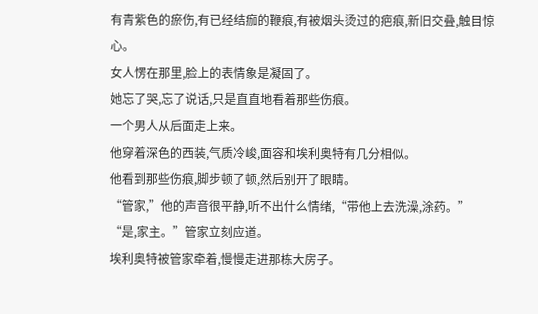有青紫色的瘀伤,有已经结痂的鞭痕,有被烟头烫过的疤痕,新旧交叠,触目惊心。
女人愣在那里,脸上的表情象是凝固了。
她忘了哭,忘了说话,只是直直地看着那些伤痕。
一个男人从后面走上来。
他穿着深色的西装,气质冷峻,面容和埃利奥特有几分相似。
他看到那些伤痕,脚步顿了顿,然后别开了眼睛。
“管家,”他的声音很平静,听不出什么情绪,“带他上去洗澡,涂药。”
“是,家主。”管家立刻应道。
埃利奥特被管家牵着,慢慢走进那栋大房子。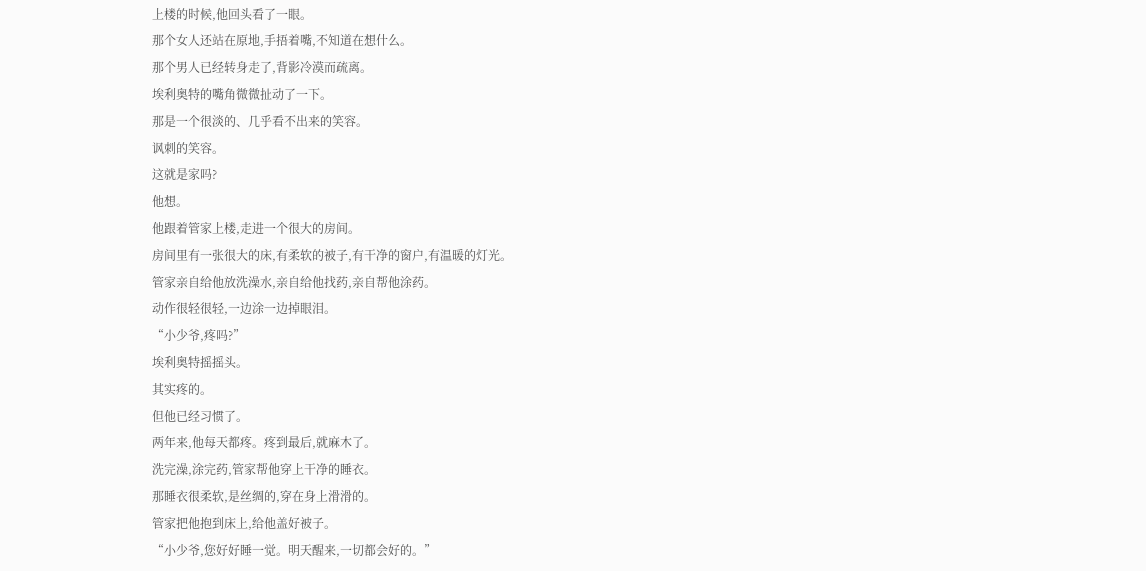上楼的时候,他回头看了一眼。
那个女人还站在原地,手捂着嘴,不知道在想什么。
那个男人已经转身走了,背影冷漠而疏离。
埃利奥特的嘴角微微扯动了一下。
那是一个很淡的、几乎看不出来的笑容。
讽刺的笑容。
这就是家吗?
他想。
他跟着管家上楼,走进一个很大的房间。
房间里有一张很大的床,有柔软的被子,有干净的窗户,有温暖的灯光。
管家亲自给他放洗澡水,亲自给他找药,亲自帮他涂药。
动作很轻很轻,一边涂一边掉眼泪。
“小少爷,疼吗?”
埃利奥特摇摇头。
其实疼的。
但他已经习惯了。
两年来,他每天都疼。疼到最后,就麻木了。
洗完澡,涂完药,管家帮他穿上干净的睡衣。
那睡衣很柔软,是丝绸的,穿在身上滑滑的。
管家把他抱到床上,给他盖好被子。
“小少爷,您好好睡一觉。明天醒来,一切都会好的。”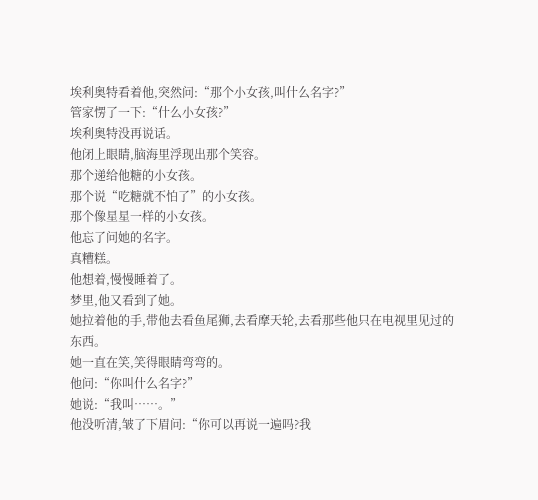埃利奥特看着他,突然问:“那个小女孩,叫什么名字?”
管家愣了一下:“什么小女孩?”
埃利奥特没再说话。
他闭上眼睛,脑海里浮现出那个笑容。
那个递给他糖的小女孩。
那个说“吃糖就不怕了”的小女孩。
那个像星星一样的小女孩。
他忘了问她的名字。
真糟糕。
他想着,慢慢睡着了。
梦里,他又看到了她。
她拉着他的手,带他去看鱼尾狮,去看摩天轮,去看那些他只在电视里见过的东西。
她一直在笑,笑得眼睛弯弯的。
他问:“你叫什么名字?”
她说:“我叫……。”
他没听清,皱了下眉问:“你可以再说一遍吗?我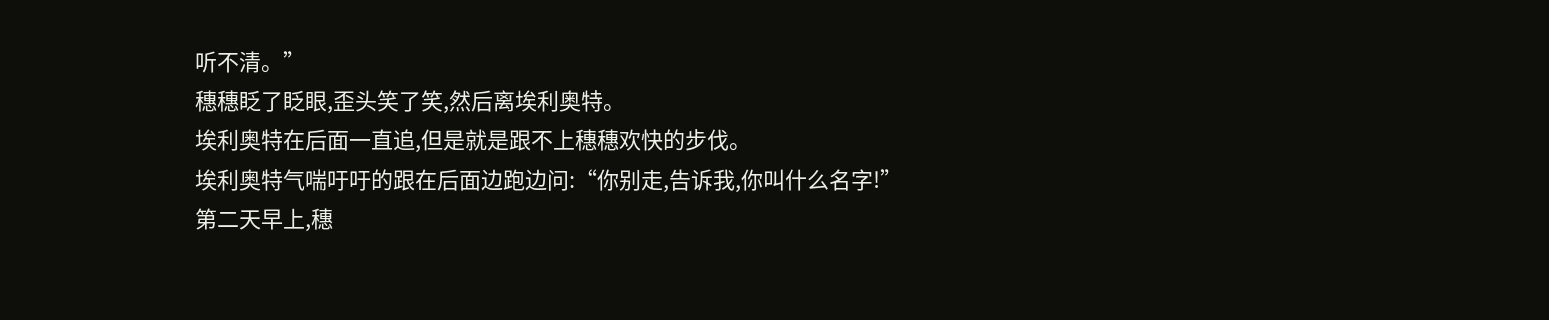听不清。”
穗穗眨了眨眼,歪头笑了笑,然后离埃利奥特。
埃利奥特在后面一直追,但是就是跟不上穗穗欢快的步伐。
埃利奥特气喘吁吁的跟在后面边跑边问:“你别走,告诉我,你叫什么名字!”
第二天早上,穗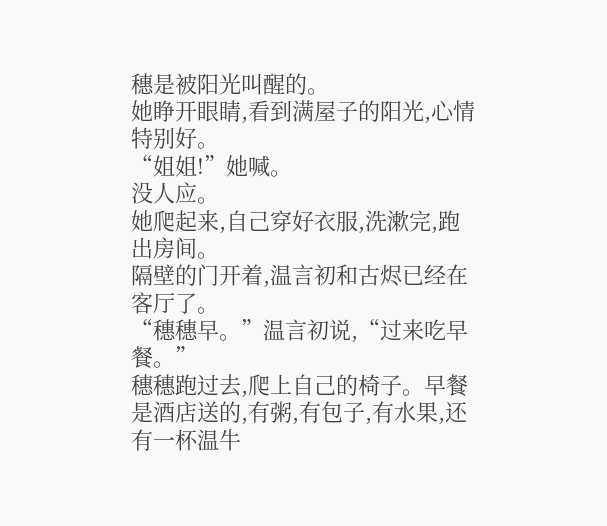穗是被阳光叫醒的。
她睁开眼睛,看到满屋子的阳光,心情特别好。
“姐姐!”她喊。
没人应。
她爬起来,自己穿好衣服,洗漱完,跑出房间。
隔壁的门开着,温言初和古烬已经在客厅了。
“穗穗早。”温言初说,“过来吃早餐。”
穗穗跑过去,爬上自己的椅子。早餐是酒店送的,有粥,有包子,有水果,还有一杯温牛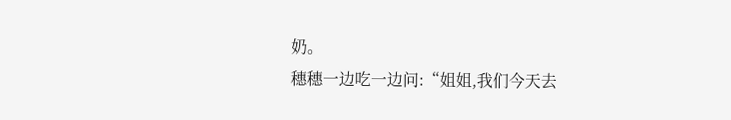奶。
穗穗一边吃一边问:“姐姐,我们今天去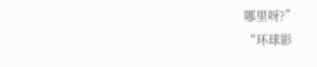哪里呀?”
“环球影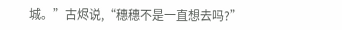城。”古烬说,“穗穗不是一直想去吗?”